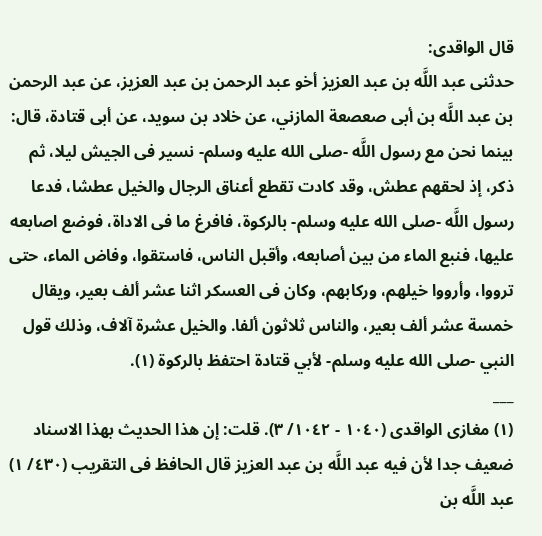قال الواقدى:
حدثنى عبد اللَّه بن عبد العزيز أخو عبد الرحمن بن عبد العزيز، عن عبد الرحمن بن عبد اللَّه بن أبى صعصعة المازني، عن خلاد بن سويد، عن أبى قتادة، قال: بينما نحن مع رسول اللَّه -صلى الله عليه وسلم- نسير فى الجيش ليلا، ثم ذكر، إذ لحقهم عطش، وقد كادت تقطع أعناق الرجال والخيل عطشا، فدعا رسول اللَّه -صلى الله عليه وسلم- بالركوة، فافرغ ما فى الاداة، فوضع اصابعه عليها، فنبع الماء من بين أصابعه، وأقبل الناس، فاستقوا، وفاض الماء، حتى ترووا، وأرووا خيلهم، وركابهم، وكان فى العسكر اثنا عشر ألف بعير، ويقال خمسة عشر ألف بعير، والناس ثلاثون ألفا. والخيل عشرة آلاف، وذلك قول النبي -صلى الله عليه وسلم- لأبي قتادة احتفظ بالركوة (١).
___
(١) مغازى الواقدى (١٠٤٠ - ١٠٤٢/ ٣). قلت: إن هذا الحديث بهذا الاسناد ضعيف جدا لأن فيه عبد اللَّه بن عبد العزيز قال الحافظ فى التقريب (٤٣٠/ ١) عبد اللَّه بن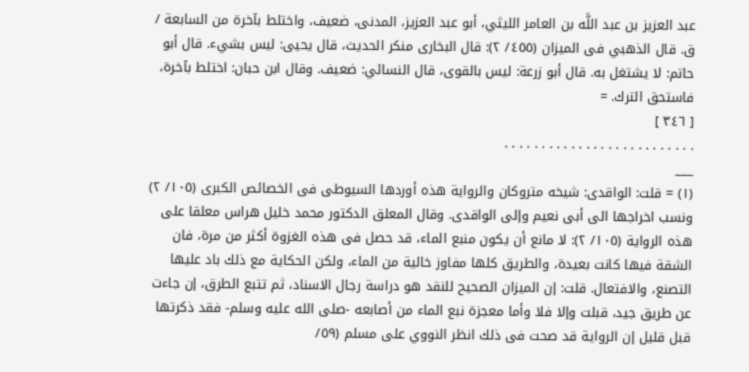عبد العزيز بن عبد اللَّه بن العامر الليثي، أبو عبد العزيز، المدنى، ضعيف، واختلط بآخرة من السابعة / ق. قال الذهبي فى الميزان (٤٥٥/ ٢): قال البخارى منكر الحديث، قال يحيى: ليس بشيء. قال أبو حاتم: لا يشتغل به. قال أبو زرعة: ليس بالقوى، قال النسائي: ضعيف. وقال ابن حبان: اختلط بآخرة، فاستحق الترك. =
[ ٣٤٦ ]
. . . . . . . . . . . . . . . . . . . . . . . . . .
___
(١) = قلت: الواقدى: شيخه متروكان والرواية هذه أوردها السيوطى فى الخصائص الكبرى (١٠٥/ ٢) ونسب اخراجها الى أبى نعيم وإلى الواقدى. وقال المعلق الدكتور محمد خليل هراس معلقا على هذه الرواية (١٠٥/ ٢): لا مانع أن يكون منبع الماء، قد حصل فى هذه الغزوة أكثر من مرة، فان الشقة فيها كانت بعيدة، والطريق كلها مفاوز خالية من الماء، ولكن الحكاية مع ذلك باد عليها التصنع، والافتعال. قلت: إن الميزان الصحيح للنقد هو دراسة رجال الاسناد، ثم تتبع الطرق، إن جاءت عن طريق جيد، قبلت وإلا فلا وأما معجزة نبع الماء من أصابعه -صلى الله عليه وسلم- فقد ذكرتها قبل قليل إن الرواية قد صحت فى ذلك انظر النووي على مسلم (٥٩/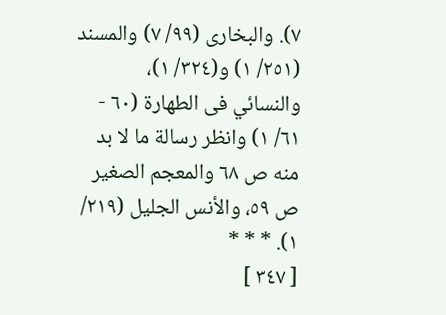٧). والبخارى (٩٩/ ٧) والمسند (٢٥١/ ١) و(٣٢٤/ ١)، والنسائي فى الطهارة (٦٠ - ٦١/ ١) وانظر رسالة ما لا بد منه ص ٦٨ والمعجم الصغير ص ٥٩، والأنس الجليل (٢١٩/ ١). * * *
[ ٣٤٧ ]